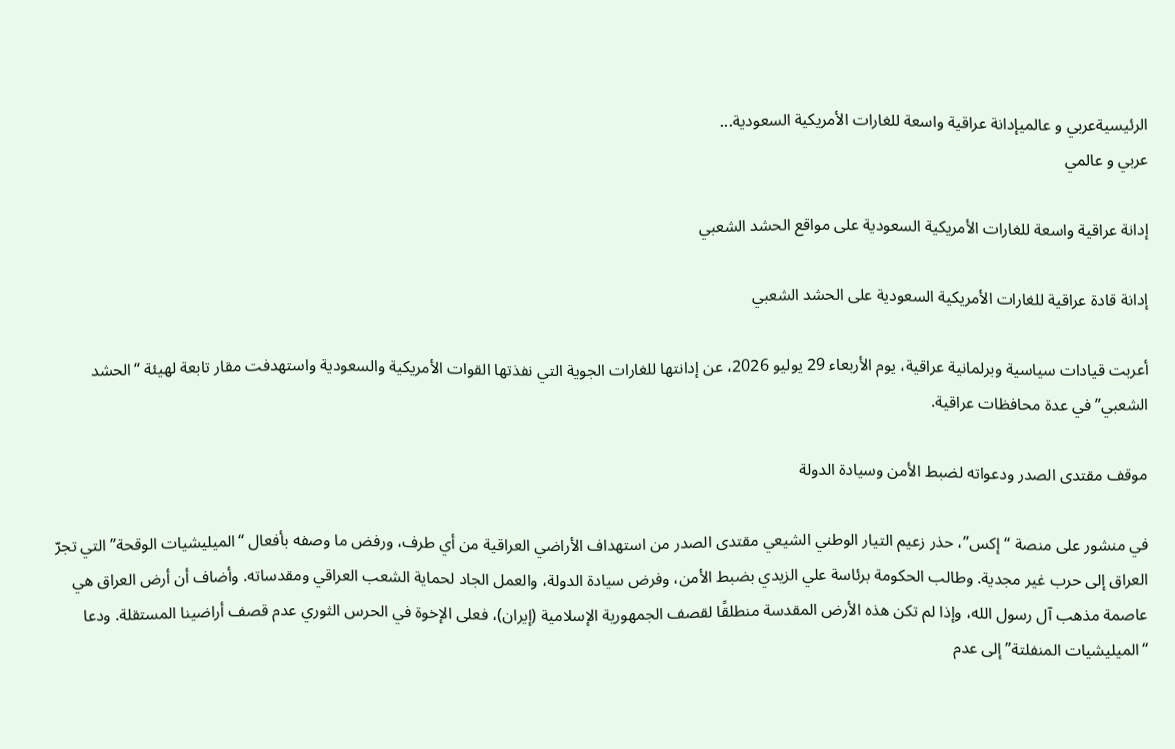الرئيسيةعربي و عالميإدانة عراقية واسعة للغارات الأمريكية السعودية...
عربي و عالمي

إدانة عراقية واسعة للغارات الأمريكية السعودية على مواقع الحشد الشعبي

إدانة قادة عراقية للغارات الأمريكية السعودية على الحشد الشعبي

أعربت قيادات سياسية وبرلمانية عراقية، يوم الأربعاء 29 يوليو 2026، عن إدانتها للغارات الجوية التي نفذتها القوات الأمريكية والسعودية واستهدفت مقار تابعة لهيئة “الحشد الشعبي” في عدة محافظات عراقية.

موقف مقتدى الصدر ودعواته لضبط الأمن وسيادة الدولة

في منشور على منصة “إكس”، حذر زعيم التيار الوطني الشيعي مقتدى الصدر من استهداف الأراضي العراقية من أي طرف، ورفض ما وصفه بأفعال “الميليشيات الوقحة” التي تجرّ العراق إلى حرب غير مجدية. وطالب الحكومة برئاسة علي الزيدي بضبط الأمن، وفرض سيادة الدولة، والعمل الجاد لحماية الشعب العراقي ومقدساته. وأضاف أن أرض العراق هي عاصمة مذهب آل رسول الله، وإذا لم تكن هذه الأرض المقدسة منطلقًا لقصف الجمهورية الإسلامية (إيران)، فعلى الإخوة في الحرس الثوري عدم قصف أراضينا المستقلة. ودعا “الميليشيات المنفلتة” إلى عدم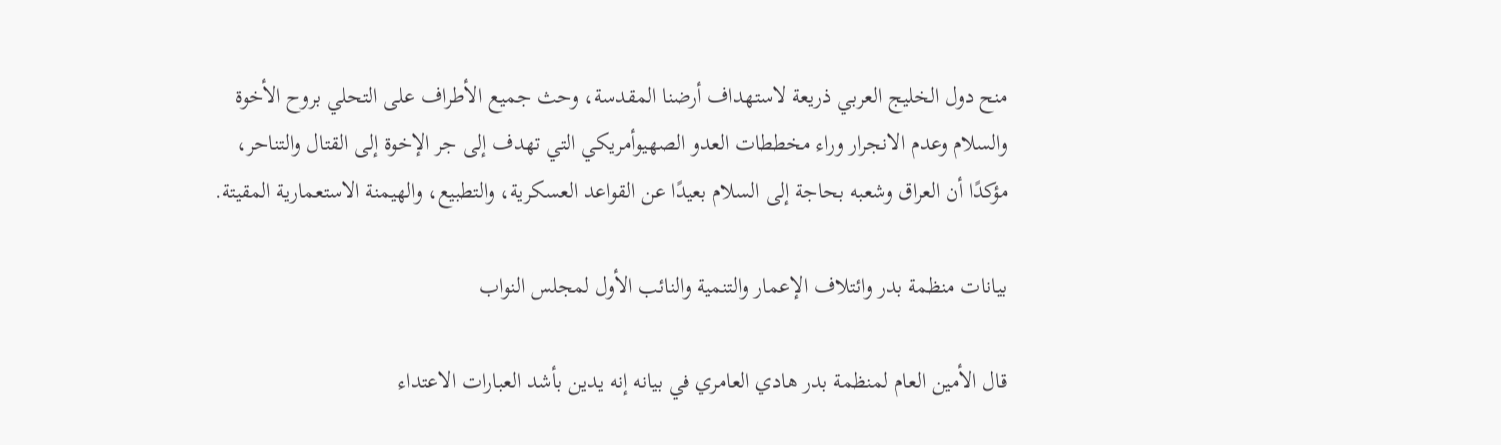منح دول الخليج العربي ذريعة لاستهداف أرضنا المقدسة، وحث جميع الأطراف على التحلي بروح الأخوة والسلام وعدم الانجرار وراء مخططات العدو الصهيوأمريكي التي تهدف إلى جر الإخوة إلى القتال والتناحر، مؤكدًا أن العراق وشعبه بحاجة إلى السلام بعيدًا عن القواعد العسكرية، والتطبيع، والهيمنة الاستعمارية المقيتة.

بيانات منظمة بدر وائتلاف الإعمار والتنمية والنائب الأول لمجلس النواب

قال الأمين العام لمنظمة بدر هادي العامري في بيانه إنه يدين بأشد العبارات الاعتداء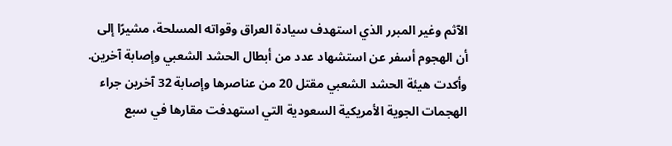الآثم وغير المبرر الذي استهدف سيادة العراق وقواته المسلحة، مشيرًا إلى أن الهجوم أسفر عن استشهاد عدد من أبطال الحشد الشعبي وإصابة آخرين. وأكدت هيئة الحشد الشعبي مقتل 20 من عناصرها وإصابة 32 آخرين جراء الهجمات الجوية الأمريكية السعودية التي استهدفت مقارها في سبع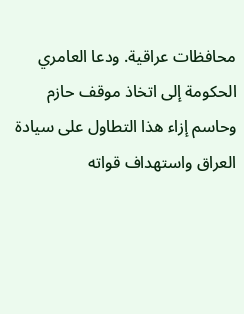محافظات عراقية. ودعا العامري الحكومة إلى اتخاذ موقف حازم وحاسم إزاء هذا التطاول على سيادة العراق واستهداف قواته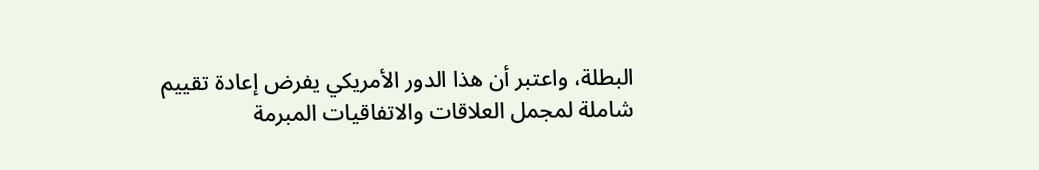البطلة، واعتبر أن هذا الدور الأمريكي يفرض إعادة تقييم شاملة لمجمل العلاقات والاتفاقيات المبرمة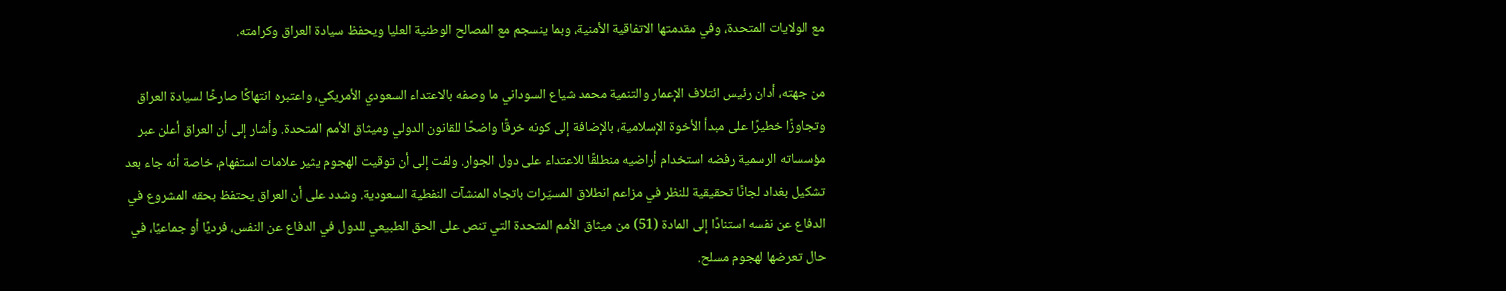مع الولايات المتحدة، وفي مقدمتها الاتفاقية الأمنية، وبما ينسجم مع المصالح الوطنية العليا ويحفظ سيادة العراق وكرامته.

من جهته، أدان رئيس ائتلاف الإعمار والتنمية محمد شياع السوداني ما وصفه بالاعتداء السعودي الأمريكي، واعتبره انتهاكًا صارخًا لسيادة العراق وتجاوزًا خطيرًا على مبدأ الأخوة الإسلامية، بالإضافة إلى كونه خرقًا واضحًا للقانون الدولي وميثاق الأمم المتحدة. وأشار إلى أن العراق أعلن عبر مؤسساته الرسمية رفضه استخدام أراضيه منطلقًا للاعتداء على دول الجوار. ولفت إلى أن توقيت الهجوم يثير علامات استفهام، خاصة أنه جاء بعد تشكيل بغداد لجانًا تحقيقية للنظر في مزاعم انطلاق المسيّرات باتجاه المنشآت النفطية السعودية. وشدد على أن العراق يحتفظ بحقه المشروع في الدفاع عن نفسه استنادًا إلى المادة (51) من ميثاق الأمم المتحدة التي تنص على الحق الطبيعي للدول في الدفاع عن النفس، فرديًا أو جماعيًا، في حال تعرضها لهجوم مسلح.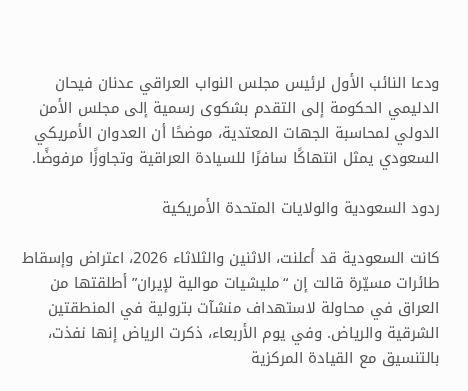ودعا النائب الأول لرئيس مجلس النواب العراقي عدنان فيحان الدليمي الحكومة إلى التقدم بشكوى رسمية إلى مجلس الأمن الدولي لمحاسبة الجهات المعتدية، موضحًا أن العدوان الأمريكي السعودي يمثل انتهاكًا سافرًا للسيادة العراقية وتجاوزًا مرفوضًا.

ردود السعودية والولايات المتحدة الأمريكية

كانت السعودية قد أعلنت، الاثنين والثلاثاء 2026، اعتراض وإسقاط طائرات مسيّرة قالت إن “مليشيات موالية لإيران” أطلقتها من العراق في محاولة لاستهداف منشآت بترولية في المنطقتين الشرقية والرياض. وفي يوم الأربعاء، ذكرت الرياض إنها نفذت، بالتنسيق مع القيادة المركزية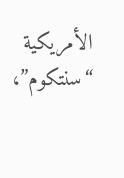الأمريكية “سنتكوم”،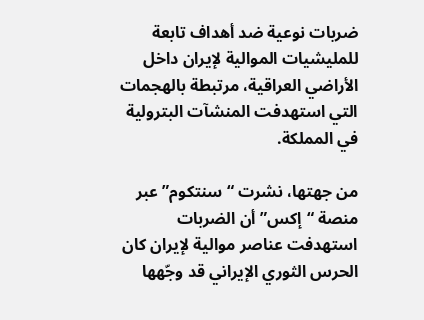ضربات نوعية ضد أهداف تابعة للمليشيات الموالية لإيران داخل الأراضي العراقية، مرتبطة بالهجمات التي استهدفت المنشآت البترولية في المملكة.

من جهتها، نشرت “سنتكوم” عبر منصة “إكس” أن الضربات استهدفت عناصر موالية لإيران كان الحرس الثوري الإيراني قد وجّهها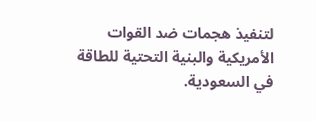لتنفيذ هجمات ضد القوات الأمريكية والبنية التحتية للطاقة في السعودية.